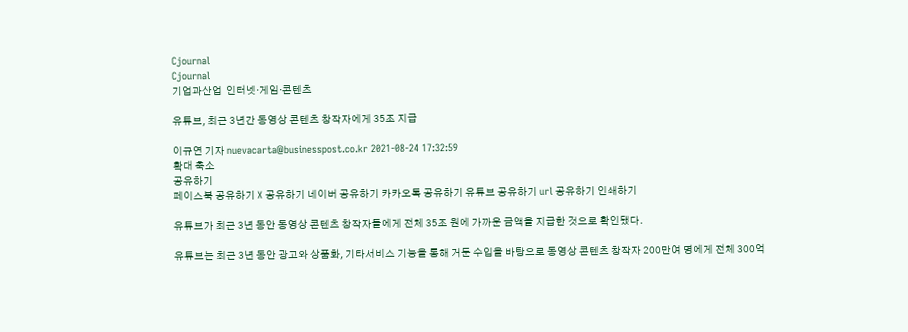Cjournal
Cjournal
기업과산업  인터넷·게임·콘텐츠

유튜브, 최근 3년간 동영상 콘텐츠 창작자에게 35조 지급

이규연 기자 nuevacarta@businesspost.co.kr 2021-08-24 17:32:59
확대 축소
공유하기
페이스북 공유하기 X 공유하기 네이버 공유하기 카카오톡 공유하기 유튜브 공유하기 url 공유하기 인쇄하기

유튜브가 최근 3년 동안 동영상 콘텐츠 창작자들에게 전체 35조 원에 가까운 금액을 지급한 것으로 확인됐다.

유튜브는 최근 3년 동안 광고와 상품화, 기타서비스 기능을 통해 거둔 수입을 바탕으로 동영상 콘텐츠 창작자 200만여 명에게 전체 300억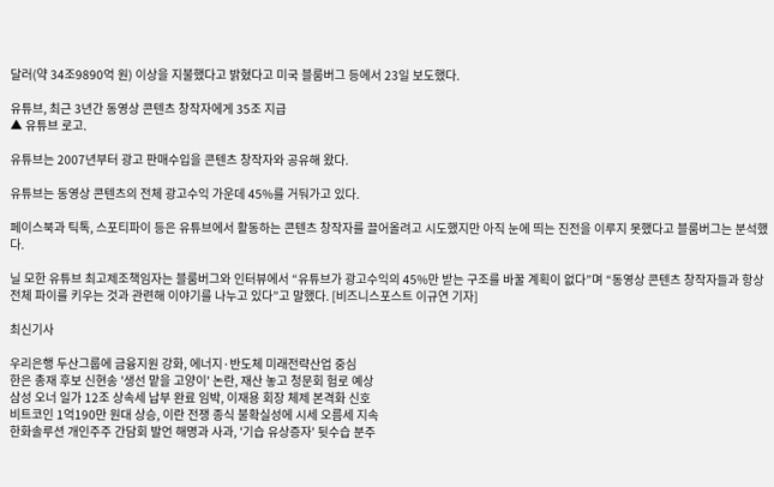달러(약 34조9890억 원) 이상을 지불했다고 밝혔다고 미국 블룸버그 등에서 23일 보도했다.

유튜브, 최근 3년간 동영상 콘텐츠 창작자에게 35조 지급
▲ 유튜브 로고.

유튜브는 2007년부터 광고 판매수입을 콘텐츠 창작자와 공유해 왔다.

유튜브는 동영상 콘텐츠의 전체 광고수익 가운데 45%를 거둬가고 있다.

페이스북과 틱톡, 스포티파이 등은 유튜브에서 활동하는 콘텐츠 창작자를 끌어올려고 시도했지만 아직 눈에 띄는 진전을 이루지 못했다고 블룸버그는 분석했다.

닐 모한 유튜브 최고제조책임자는 블룸버그와 인터뷰에서 “유튜브가 광고수익의 45%만 받는 구조를 바꿀 계획이 없다”며 “동영상 콘텐츠 창작자들과 항상 전체 파이를 키우는 것과 관련해 이야기를 나누고 있다”고 말했다. [비즈니스포스트 이규연 기자]

최신기사

우리은행 두산그룹에 금융지원 강화, 에너지·반도체 미래전략산업 중심
한은 총재 후보 신현송 '생선 맡을 고양이' 논란, 재산 놓고 청문회 험로 예상
삼성 오너 일가 12조 상속세 납부 완료 임박, 이재용 회장 체제 본격화 신호
비트코인 1억190만 원대 상승, 이란 전쟁 종식 불확실성에 시세 오름세 지속
한화솔루션 개인주주 간담회 발언 해명과 사과, '기습 유상증자' 뒷수습 분주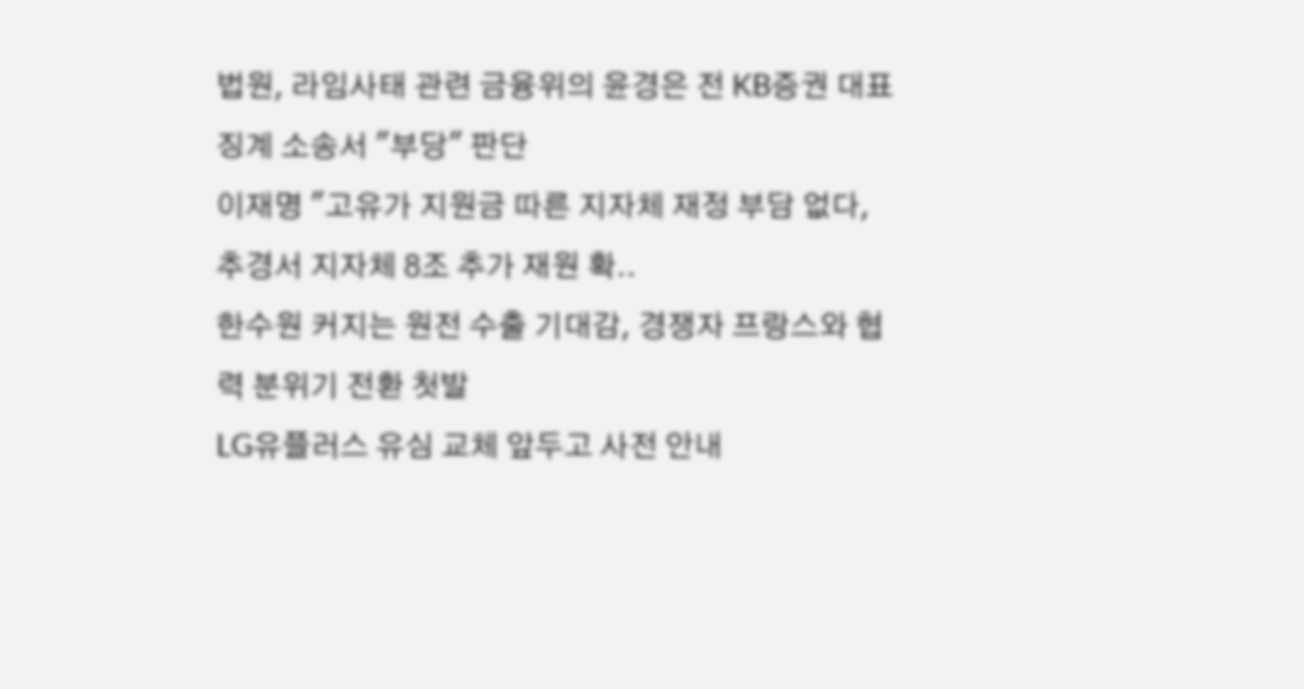법원, 라임사태 관련 금융위의 윤경은 전 KB증권 대표 징계 소송서 "부당" 판단
이재명 "고유가 지원금 따른 지자체 재정 부담 없다, 추경서 지자체 8조 추가 재원 확..
한수원 커지는 원전 수출 기대감, 경쟁자 프랑스와 협력 분위기 전환 첫발
LG유플러스 유심 교체 앞두고 사전 안내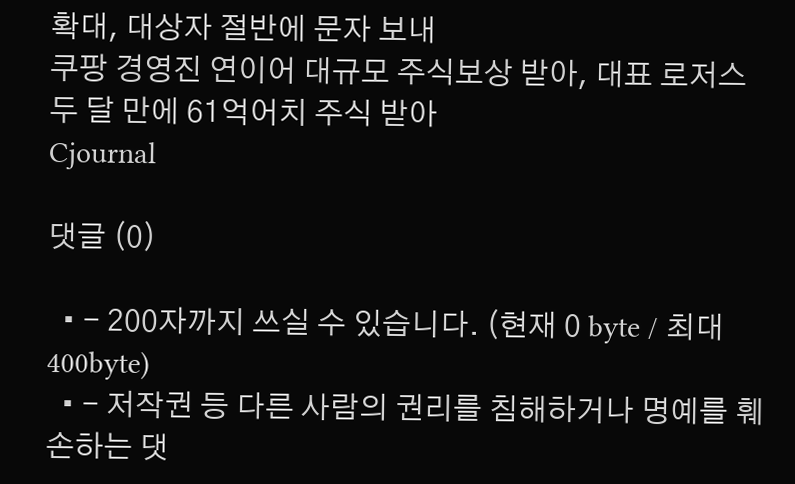확대, 대상자 절반에 문자 보내
쿠팡 경영진 연이어 대규모 주식보상 받아, 대표 로저스 두 달 만에 61억어치 주식 받아
Cjournal

댓글 (0)

  • - 200자까지 쓰실 수 있습니다. (현재 0 byte / 최대 400byte)
  • - 저작권 등 다른 사람의 권리를 침해하거나 명예를 훼손하는 댓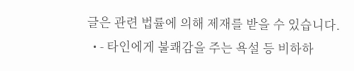글은 관련 법률에 의해 제재를 받을 수 있습니다.
  • - 타인에게 불쾌감을 주는 욕설 등 비하하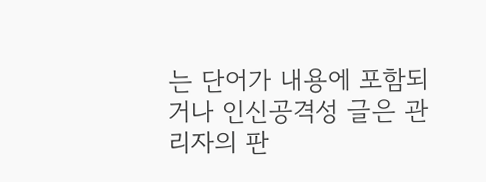는 단어가 내용에 포함되거나 인신공격성 글은 관리자의 판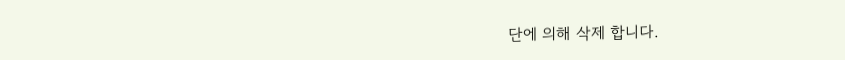단에 의해 삭제 합니다.